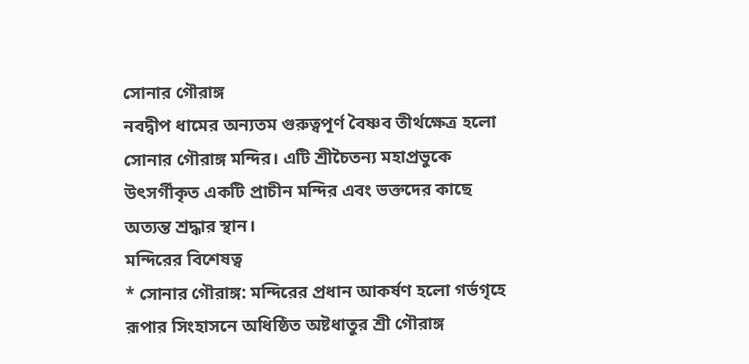সোনার গৌরাঙ্গ
নবদ্বীপ ধামের অন্যতম গুরুত্বপূর্ণ বৈষ্ণব তীর্থক্ষেত্র হলো সোনার গৌরাঙ্গ মন্দির। এটি শ্রীচৈতন্য মহাপ্রভুকে উৎসর্গীকৃত একটি প্রাচীন মন্দির এবং ভক্তদের কাছে অত্যন্ত শ্রদ্ধার স্থান।
মন্দিরের বিশেষত্ব
* সোনার গৌরাঙ্গ: মন্দিরের প্রধান আকর্ষণ হলো গর্ভগৃহে রূপার সিংহাসনে অধিষ্ঠিত অষ্টধাতুর শ্রী গৌরাঙ্গ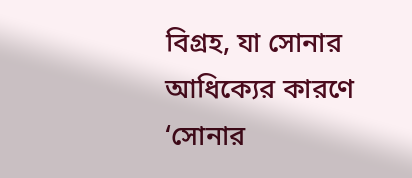বিগ্রহ, যা সোনার আধিক্যের কারণে ‘সোনার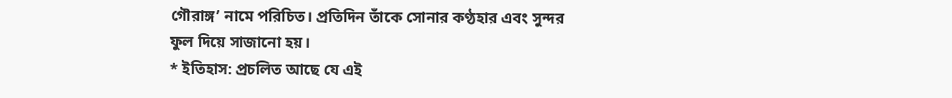গৌরাঙ্গ’ নামে পরিচিত। প্রতিদিন তাঁকে সোনার কণ্ঠহার এবং সুন্দর ফুল দিয়ে সাজানো হয়।
* ইতিহাস: প্রচলিত আছে যে এই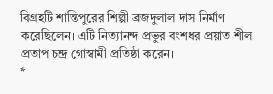বিগ্রহটি শান্তিপুরের শিল্পী ব্রজদুলাল দাস নির্মাণ করেছিলেন। এটি নিত্যানন্দ প্রভুর বংশধর প্রয়াত শীল প্রতাপ চন্দ্র গোস্বামী প্রতিষ্ঠা করেন।
*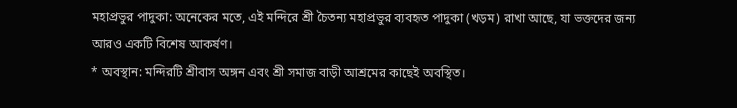মহাপ্রভুর পাদুকা: অনেকের মতে, এই মন্দিরে শ্রী চৈতন্য মহাপ্রভুর ব্যবহৃত পাদুকা (খড়ম) রাখা আছে, যা ভক্তদের জন্য আরও একটি বিশেষ আকর্ষণ।
* অবস্থান: মন্দিরটি শ্রীবাস অঙ্গন এবং শ্রী সমাজ বাড়ী আশ্রমের কাছেই অবস্থিত।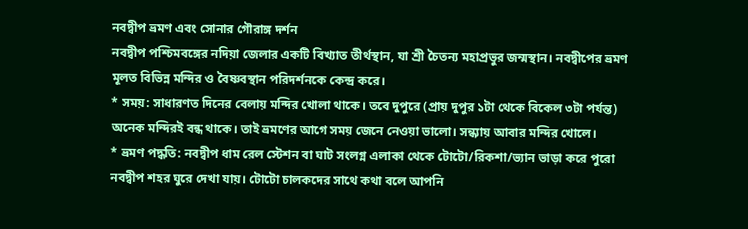নবদ্বীপ ভ্রমণ এবং সোনার গৌরাঙ্গ দর্শন
নবদ্বীপ পশ্চিমবঙ্গের নদিয়া জেলার একটি বিখ্যাত তীর্থস্থান, যা শ্রী চৈতন্য মহাপ্রভুর জন্মস্থান। নবদ্বীপের ভ্রমণ মূলত বিভিন্ন মন্দির ও বৈষ্ণবস্থান পরিদর্শনকে কেন্দ্র করে।
* সময়: সাধারণত দিনের বেলায় মন্দির খোলা থাকে। তবে দুপুরে (প্রায় দুপুর ১টা থেকে বিকেল ৩টা পর্যন্ত) অনেক মন্দিরই বন্ধ থাকে। তাই ভ্রমণের আগে সময় জেনে নেওয়া ভালো। সন্ধ্যায় আবার মন্দির খোলে।
* ভ্রমণ পদ্ধতি: নবদ্বীপ ধাম রেল স্টেশন বা ঘাট সংলগ্ন এলাকা থেকে টোটো/রিকশা/ভ্যান ভাড়া করে পুরো নবদ্বীপ শহর ঘুরে দেখা যায়। টোটো চালকদের সাথে কথা বলে আপনি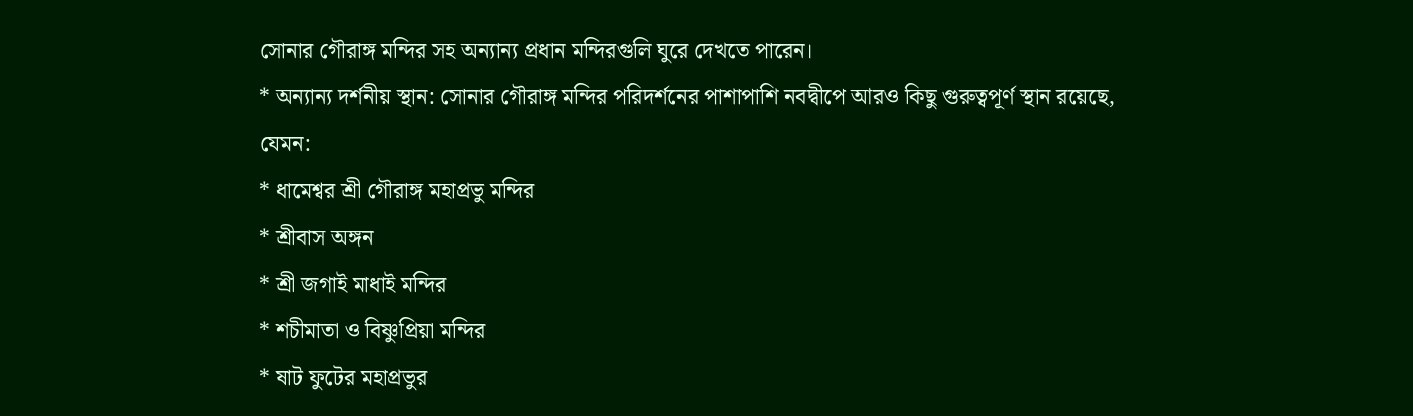সোনার গৌরাঙ্গ মন্দির সহ অন্যান্য প্রধান মন্দিরগুলি ঘুরে দেখতে পারেন।
* অন্যান্য দর্শনীয় স্থান: সোনার গৌরাঙ্গ মন্দির পরিদর্শনের পাশাপাশি নবদ্বীপে আরও কিছু গুরুত্বপূর্ণ স্থান রয়েছে, যেমন:
* ধামেশ্বর শ্রী গৌরাঙ্গ মহাপ্রভু মন্দির
* শ্রীবাস অঙ্গন
* শ্রী জগাই মাধাই মন্দির
* শচীমাতা ও বিষ্ণুপ্রিয়া মন্দির
* ষাট ফুটের মহাপ্রভুর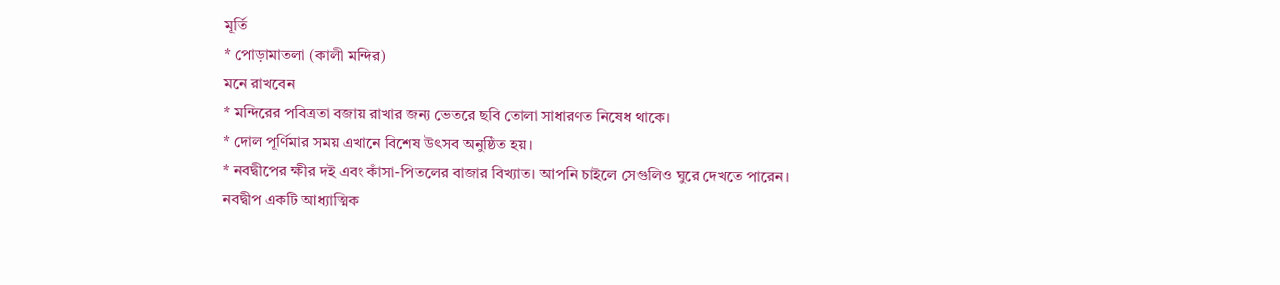মূর্তি
* পোড়ামাতলা (কালী মন্দির)
মনে রাখবেন
* মন্দিরের পবিত্রতা বজায় রাখার জন্য ভেতরে ছবি তোলা সাধারণত নিষেধ থাকে।
* দোল পূর্ণিমার সময় এখানে বিশেষ উৎসব অনুষ্ঠিত হয়।
* নবদ্বীপের ক্ষীর দই এবং কাঁসা-পিতলের বাজার বিখ্যাত। আপনি চাইলে সেগুলিও ঘুরে দেখতে পারেন।
নবদ্বীপ একটি আধ্যাত্মিক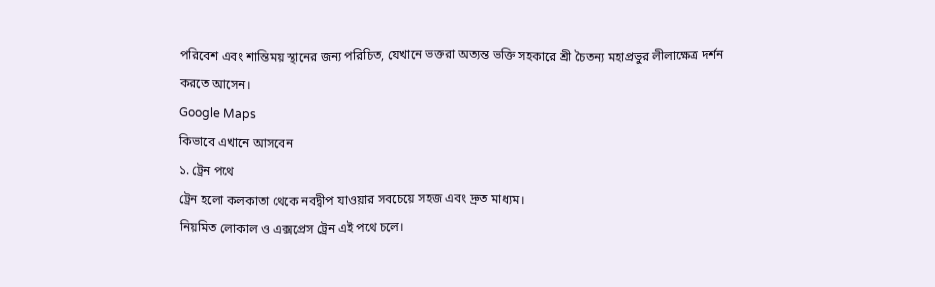পরিবেশ এবং শান্তিময় স্থানের জন্য পরিচিত, যেখানে ভক্তরা অত্যন্ত ভক্তি সহকারে শ্রী চৈতন্য মহাপ্রভুর লীলাক্ষেত্র দর্শন
করতে আসেন।
Google Maps
কিভাবে এখানে আসবেন
১. ট্রেন পথে
ট্রেন হলো কলকাতা থেকে নবদ্বীপ যাওয়ার সবচেয়ে সহজ এবং দ্রুত মাধ্যম।
নিয়মিত লোকাল ও এক্সপ্রেস ট্রেন এই পথে চলে।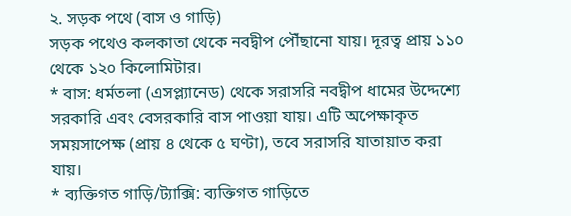২. সড়ক পথে (বাস ও গাড়ি)
সড়ক পথেও কলকাতা থেকে নবদ্বীপ পৌঁছানো যায়। দূরত্ব প্রায় ১১০ থেকে ১২০ কিলোমিটার।
* বাস: ধর্মতলা (এসপ্ল্যানেড) থেকে সরাসরি নবদ্বীপ ধামের উদ্দেশ্যে সরকারি এবং বেসরকারি বাস পাওয়া যায়। এটি অপেক্ষাকৃত সময়সাপেক্ষ (প্রায় ৪ থেকে ৫ ঘণ্টা), তবে সরাসরি যাতায়াত করা যায়।
* ব্যক্তিগত গাড়ি/ট্যাক্সি: ব্যক্তিগত গাড়িতে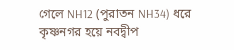গেলে NH12 (পুরাতন NH34) ধরে কৃষ্ণনগর হয়ে নবদ্বীপ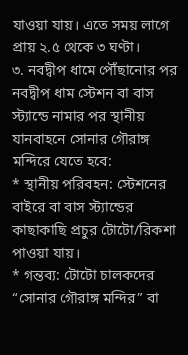যাওয়া যায়। এতে সময় লাগে প্রায় ২.৫ থেকে ৩ ঘণ্টা।
৩. নবদ্বীপ ধামে পৌঁছানোর পর
নবদ্বীপ ধাম স্টেশন বা বাস স্ট্যান্ডে নামার পর স্থানীয় যানবাহনে সোনার গৌরাঙ্গ মন্দিরে যেতে হবে:
* স্থানীয় পরিবহন: স্টেশনের বাইরে বা বাস স্ট্যান্ডের কাছাকাছি প্রচুর টোটো/রিকশা পাওয়া যায়।
* গন্তব্য: টোটো চালকদের “সোনার গৌরাঙ্গ মন্দির” বা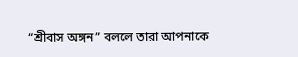“শ্রীবাস অঙ্গন” বললে তারা আপনাকে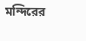মন্দিরের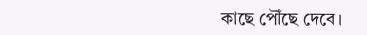কাছে পৌঁছে দেবে।